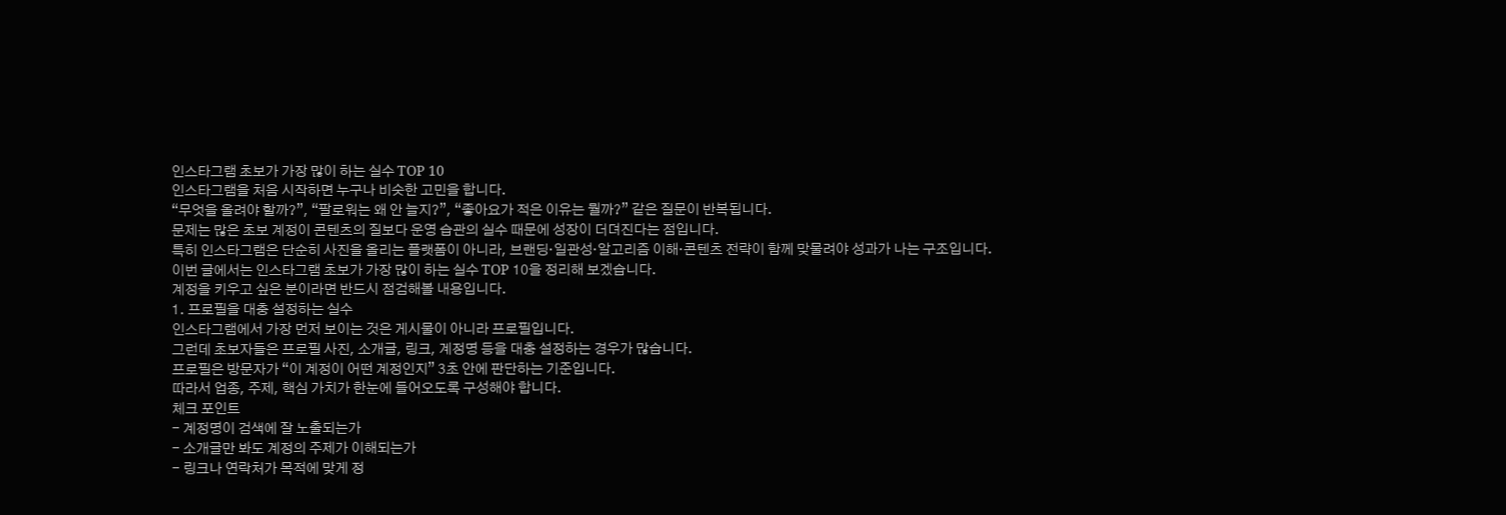인스타그램 초보가 가장 많이 하는 실수 TOP 10
인스타그램을 처음 시작하면 누구나 비슷한 고민을 합니다.
“무엇을 올려야 할까?”, “팔로워는 왜 안 늘지?”, “좋아요가 적은 이유는 뭘까?” 같은 질문이 반복됩니다.
문제는 많은 초보 계정이 콘텐츠의 질보다 운영 습관의 실수 때문에 성장이 더뎌진다는 점입니다.
특히 인스타그램은 단순히 사진을 올리는 플랫폼이 아니라, 브랜딩·일관성·알고리즘 이해·콘텐츠 전략이 함께 맞물려야 성과가 나는 구조입니다.
이번 글에서는 인스타그램 초보가 가장 많이 하는 실수 TOP 10을 정리해 보겠습니다.
계정을 키우고 싶은 분이라면 반드시 점검해볼 내용입니다.
1. 프로필을 대충 설정하는 실수
인스타그램에서 가장 먼저 보이는 것은 게시물이 아니라 프로필입니다.
그런데 초보자들은 프로필 사진, 소개글, 링크, 계정명 등을 대충 설정하는 경우가 많습니다.
프로필은 방문자가 “이 계정이 어떤 계정인지” 3초 안에 판단하는 기준입니다.
따라서 업종, 주제, 핵심 가치가 한눈에 들어오도록 구성해야 합니다.
체크 포인트
- 계정명이 검색에 잘 노출되는가
- 소개글만 봐도 계정의 주제가 이해되는가
- 링크나 연락처가 목적에 맞게 정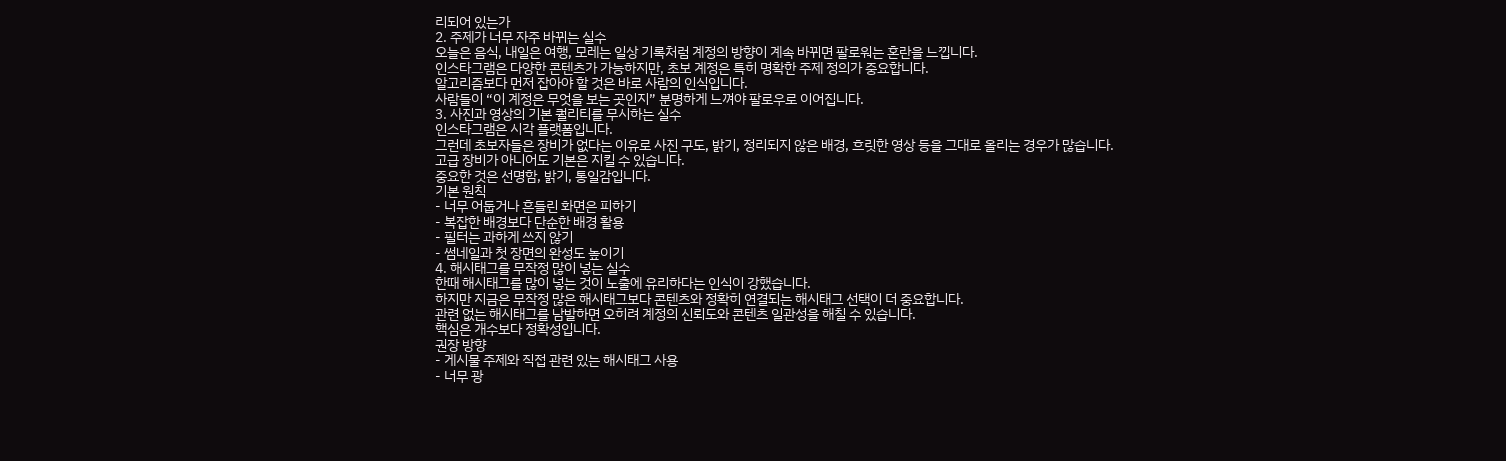리되어 있는가
2. 주제가 너무 자주 바뀌는 실수
오늘은 음식, 내일은 여행, 모레는 일상 기록처럼 계정의 방향이 계속 바뀌면 팔로워는 혼란을 느낍니다.
인스타그램은 다양한 콘텐츠가 가능하지만, 초보 계정은 특히 명확한 주제 정의가 중요합니다.
알고리즘보다 먼저 잡아야 할 것은 바로 사람의 인식입니다.
사람들이 “이 계정은 무엇을 보는 곳인지” 분명하게 느껴야 팔로우로 이어집니다.
3. 사진과 영상의 기본 퀄리티를 무시하는 실수
인스타그램은 시각 플랫폼입니다.
그런데 초보자들은 장비가 없다는 이유로 사진 구도, 밝기, 정리되지 않은 배경, 흐릿한 영상 등을 그대로 올리는 경우가 많습니다.
고급 장비가 아니어도 기본은 지킬 수 있습니다.
중요한 것은 선명함, 밝기, 통일감입니다.
기본 원칙
- 너무 어둡거나 흔들린 화면은 피하기
- 복잡한 배경보다 단순한 배경 활용
- 필터는 과하게 쓰지 않기
- 썸네일과 첫 장면의 완성도 높이기
4. 해시태그를 무작정 많이 넣는 실수
한때 해시태그를 많이 넣는 것이 노출에 유리하다는 인식이 강했습니다.
하지만 지금은 무작정 많은 해시태그보다 콘텐츠와 정확히 연결되는 해시태그 선택이 더 중요합니다.
관련 없는 해시태그를 남발하면 오히려 계정의 신뢰도와 콘텐츠 일관성을 해칠 수 있습니다.
핵심은 개수보다 정확성입니다.
권장 방향
- 게시물 주제와 직접 관련 있는 해시태그 사용
- 너무 광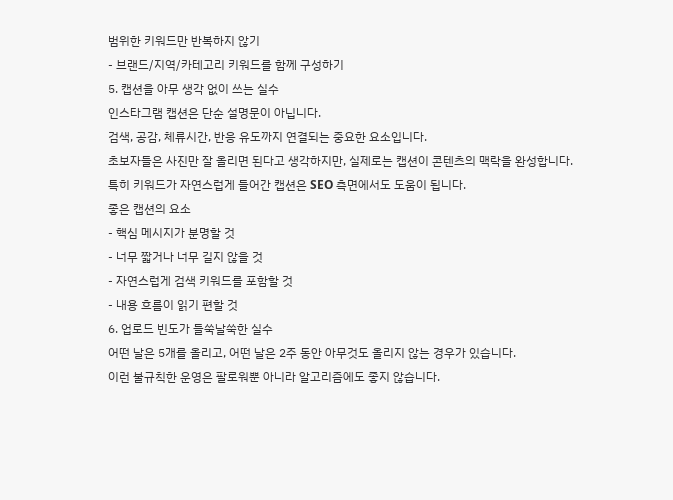범위한 키워드만 반복하지 않기
- 브랜드/지역/카테고리 키워드를 함께 구성하기
5. 캡션을 아무 생각 없이 쓰는 실수
인스타그램 캡션은 단순 설명문이 아닙니다.
검색, 공감, 체류시간, 반응 유도까지 연결되는 중요한 요소입니다.
초보자들은 사진만 잘 올리면 된다고 생각하지만, 실제로는 캡션이 콘텐츠의 맥락을 완성합니다.
특히 키워드가 자연스럽게 들어간 캡션은 SEO 측면에서도 도움이 됩니다.
좋은 캡션의 요소
- 핵심 메시지가 분명할 것
- 너무 짧거나 너무 길지 않을 것
- 자연스럽게 검색 키워드를 포함할 것
- 내용 흐름이 읽기 편할 것
6. 업로드 빈도가 들쑥날쑥한 실수
어떤 날은 5개를 올리고, 어떤 날은 2주 동안 아무것도 올리지 않는 경우가 있습니다.
이런 불규칙한 운영은 팔로워뿐 아니라 알고리즘에도 좋지 않습니다.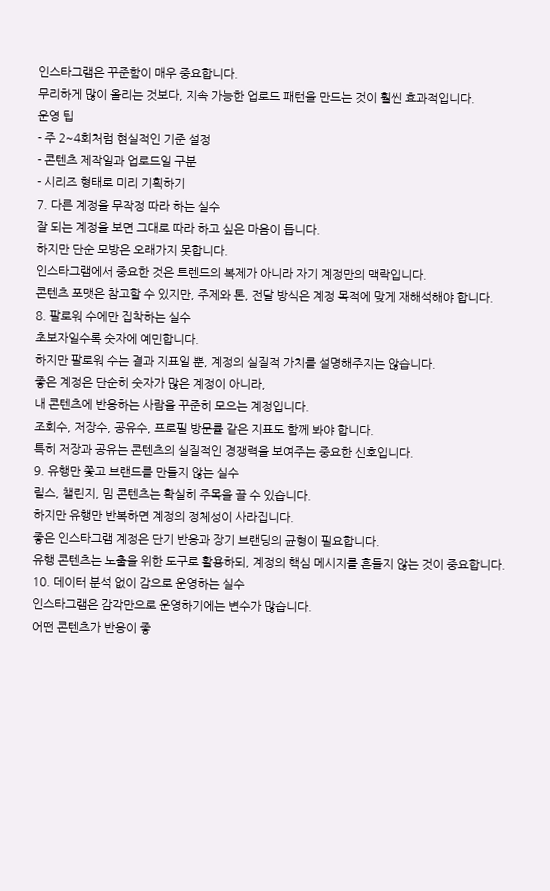인스타그램은 꾸준함이 매우 중요합니다.
무리하게 많이 올리는 것보다, 지속 가능한 업로드 패턴을 만드는 것이 훨씬 효과적입니다.
운영 팁
- 주 2~4회처럼 현실적인 기준 설정
- 콘텐츠 제작일과 업로드일 구분
- 시리즈 형태로 미리 기획하기
7. 다른 계정을 무작정 따라 하는 실수
잘 되는 계정을 보면 그대로 따라 하고 싶은 마음이 듭니다.
하지만 단순 모방은 오래가지 못합니다.
인스타그램에서 중요한 것은 트렌드의 복제가 아니라 자기 계정만의 맥락입니다.
콘텐츠 포맷은 참고할 수 있지만, 주제와 톤, 전달 방식은 계정 목적에 맞게 재해석해야 합니다.
8. 팔로워 수에만 집착하는 실수
초보자일수록 숫자에 예민합니다.
하지만 팔로워 수는 결과 지표일 뿐, 계정의 실질적 가치를 설명해주지는 않습니다.
좋은 계정은 단순히 숫자가 많은 계정이 아니라,
내 콘텐츠에 반응하는 사람을 꾸준히 모으는 계정입니다.
조회수, 저장수, 공유수, 프로필 방문률 같은 지표도 함께 봐야 합니다.
특히 저장과 공유는 콘텐츠의 실질적인 경쟁력을 보여주는 중요한 신호입니다.
9. 유행만 쫓고 브랜드를 만들지 않는 실수
릴스, 챌린지, 밈 콘텐츠는 확실히 주목을 끌 수 있습니다.
하지만 유행만 반복하면 계정의 정체성이 사라집니다.
좋은 인스타그램 계정은 단기 반응과 장기 브랜딩의 균형이 필요합니다.
유행 콘텐츠는 노출을 위한 도구로 활용하되, 계정의 핵심 메시지를 흔들지 않는 것이 중요합니다.
10. 데이터 분석 없이 감으로 운영하는 실수
인스타그램은 감각만으로 운영하기에는 변수가 많습니다.
어떤 콘텐츠가 반응이 좋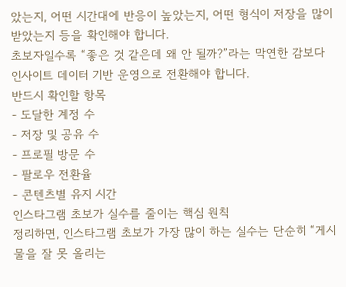았는지, 어떤 시간대에 반응이 높았는지, 어떤 형식이 저장을 많이 받았는지 등을 확인해야 합니다.
초보자일수록 “좋은 것 같은데 왜 안 될까?”라는 막연한 감보다
인사이트 데이터 기반 운영으로 전환해야 합니다.
반드시 확인할 항목
- 도달한 계정 수
- 저장 및 공유 수
- 프로필 방문 수
- 팔로우 전환율
- 콘텐츠별 유지 시간
인스타그램 초보가 실수를 줄이는 핵심 원칙
정리하면, 인스타그램 초보가 가장 많이 하는 실수는 단순히 “게시물을 잘 못 올리는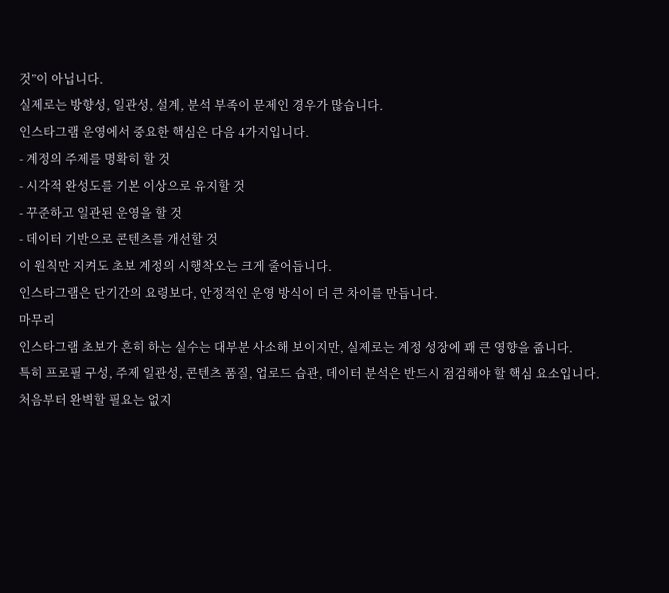것”이 아닙니다.
실제로는 방향성, 일관성, 설계, 분석 부족이 문제인 경우가 많습니다.
인스타그램 운영에서 중요한 핵심은 다음 4가지입니다.
- 계정의 주제를 명확히 할 것
- 시각적 완성도를 기본 이상으로 유지할 것
- 꾸준하고 일관된 운영을 할 것
- 데이터 기반으로 콘텐츠를 개선할 것
이 원칙만 지켜도 초보 계정의 시행착오는 크게 줄어듭니다.
인스타그램은 단기간의 요령보다, 안정적인 운영 방식이 더 큰 차이를 만듭니다.
마무리
인스타그램 초보가 흔히 하는 실수는 대부분 사소해 보이지만, 실제로는 계정 성장에 꽤 큰 영향을 줍니다.
특히 프로필 구성, 주제 일관성, 콘텐츠 품질, 업로드 습관, 데이터 분석은 반드시 점검해야 할 핵심 요소입니다.
처음부터 완벽할 필요는 없지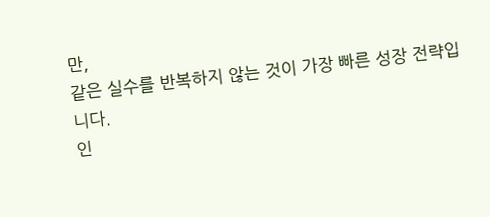만,
같은 실수를 반복하지 않는 것이 가장 빠른 성장 전략입니다.
인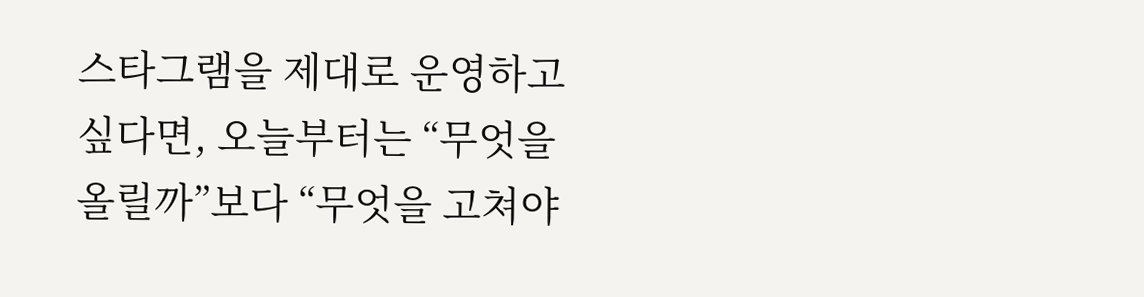스타그램을 제대로 운영하고 싶다면, 오늘부터는 “무엇을 올릴까”보다 “무엇을 고쳐야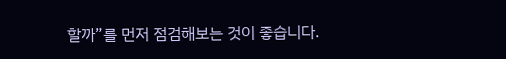할까”를 먼저 점검해보는 것이 좋습니다.